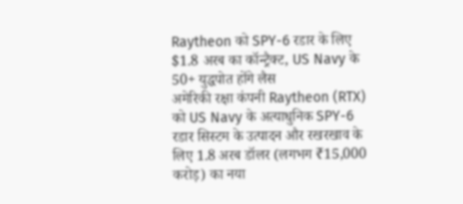Raytheon को SPY-6 रडार के लिए $1.8 अरब का कॉन्ट्रैक्ट, US Navy के 50+ युद्धपोत होंगे लैस
अमेरिकी रक्षा कंपनी Raytheon (RTX) को US Navy के अत्याधुनिक SPY-6 रडार सिस्टम के उत्पादन और रखरखाव के लिए 1.8 अरब डॉलर (लगभग ₹15,000 करोड़) का नया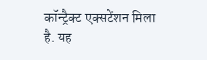कॉन्ट्रैक्ट एक्सटेंशन मिला है. यह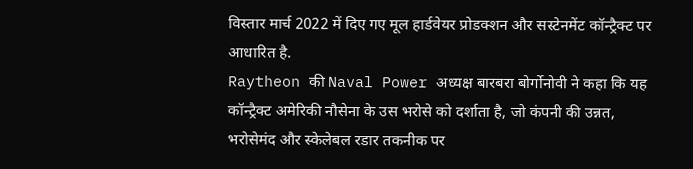विस्तार मार्च 2022 में दिए गए मूल हार्डवेयर प्रोडक्शन और सस्टेनमेंट कॉन्ट्रैक्ट पर आधारित है.
Raytheon की Naval Power अध्यक्ष बारबरा बोर्गोनोवी ने कहा कि यह कॉन्ट्रैक्ट अमेरिकी नौसेना के उस भरोसे को दर्शाता है, जो कंपनी की उन्नत, भरोसेमंद और स्केलेबल रडार तकनीक पर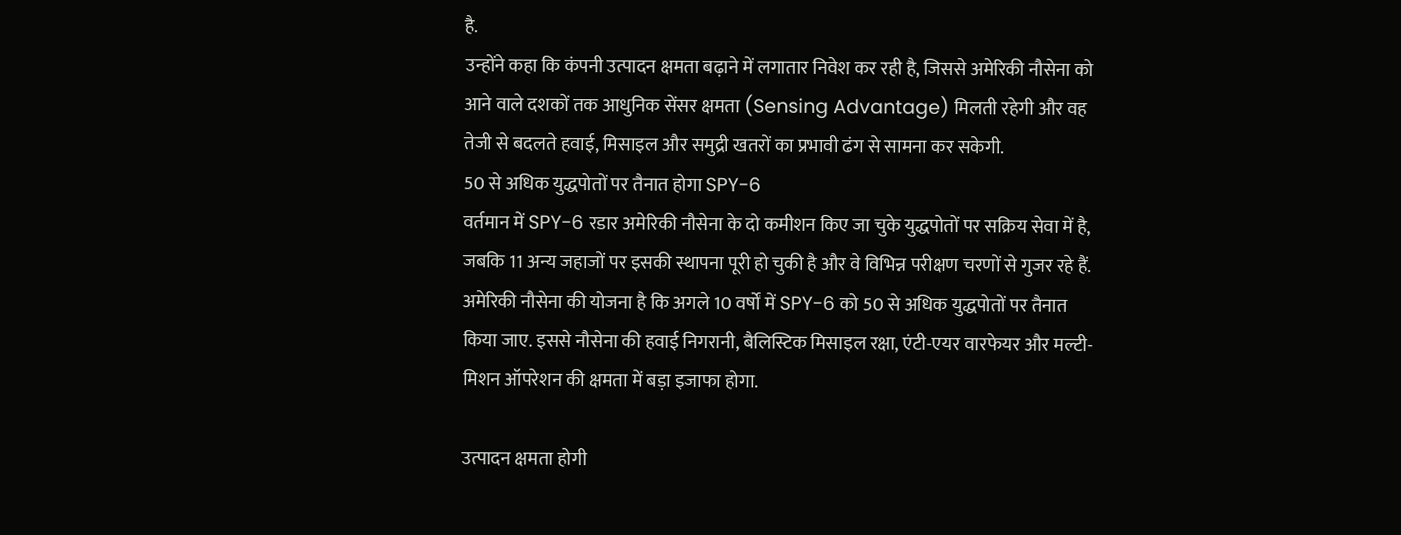है.
उन्होंने कहा कि कंपनी उत्पादन क्षमता बढ़ाने में लगातार निवेश कर रही है, जिससे अमेरिकी नौसेना को आने वाले दशकों तक आधुनिक सेंसर क्षमता (Sensing Advantage) मिलती रहेगी और वह तेजी से बदलते हवाई, मिसाइल और समुद्री खतरों का प्रभावी ढंग से सामना कर सकेगी.
50 से अधिक युद्धपोतों पर तैनात होगा SPY-6
वर्तमान में SPY-6 रडार अमेरिकी नौसेना के दो कमीशन किए जा चुके युद्धपोतों पर सक्रिय सेवा में है, जबकि 11 अन्य जहाजों पर इसकी स्थापना पूरी हो चुकी है और वे विभिन्न परीक्षण चरणों से गुजर रहे हैं.
अमेरिकी नौसेना की योजना है कि अगले 10 वर्षों में SPY-6 को 50 से अधिक युद्धपोतों पर तैनात किया जाए. इससे नौसेना की हवाई निगरानी, बैलिस्टिक मिसाइल रक्षा, एंटी-एयर वारफेयर और मल्टी-मिशन ऑपरेशन की क्षमता में बड़ा इजाफा होगा.

उत्पादन क्षमता होगी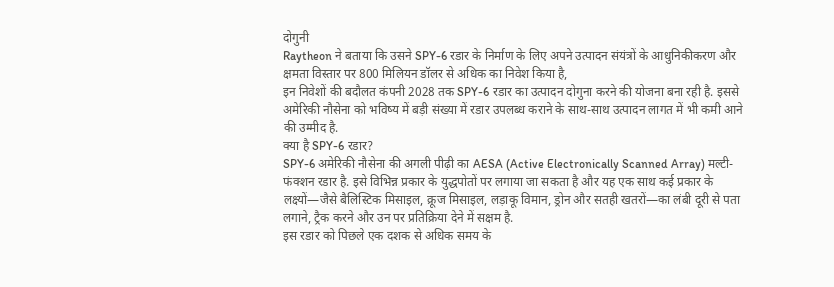दोगुनी
Raytheon ने बताया कि उसने SPY-6 रडार के निर्माण के लिए अपने उत्पादन संयंत्रों के आधुनिकीकरण और क्षमता विस्तार पर 800 मिलियन डॉलर से अधिक का निवेश किया है,
इन निवेशों की बदौलत कंपनी 2028 तक SPY-6 रडार का उत्पादन दोगुना करने की योजना बना रही है. इससे अमेरिकी नौसेना को भविष्य में बड़ी संख्या में रडार उपलब्ध कराने के साथ-साथ उत्पादन लागत में भी कमी आने की उम्मीद है.
क्या है SPY-6 रडार?
SPY-6 अमेरिकी नौसेना की अगली पीढ़ी का AESA (Active Electronically Scanned Array) मल्टी-फंक्शन रडार है. इसे विभिन्न प्रकार के युद्धपोतों पर लगाया जा सकता है और यह एक साथ कई प्रकार के लक्ष्यों—जैसे बैलिस्टिक मिसाइल, क्रूज मिसाइल, लड़ाकू विमान, ड्रोन और सतही खतरों—का लंबी दूरी से पता लगाने, ट्रैक करने और उन पर प्रतिक्रिया देने में सक्षम है.
इस रडार को पिछले एक दशक से अधिक समय के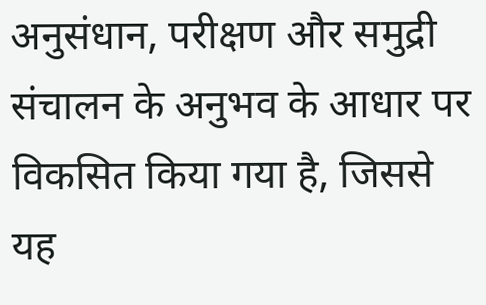अनुसंधान, परीक्षण और समुद्री संचालन के अनुभव के आधार पर विकसित किया गया है, जिससे यह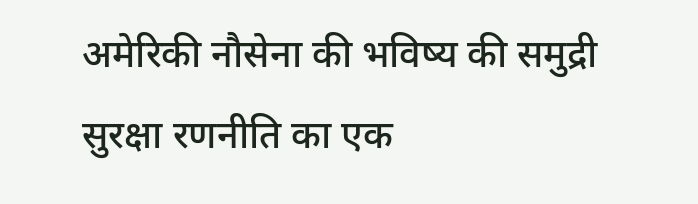अमेरिकी नौसेना की भविष्य की समुद्री सुरक्षा रणनीति का एक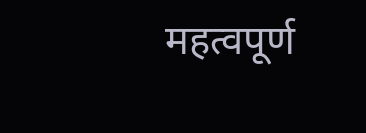महत्वपूर्ण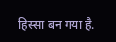हिस्सा बन गया है.